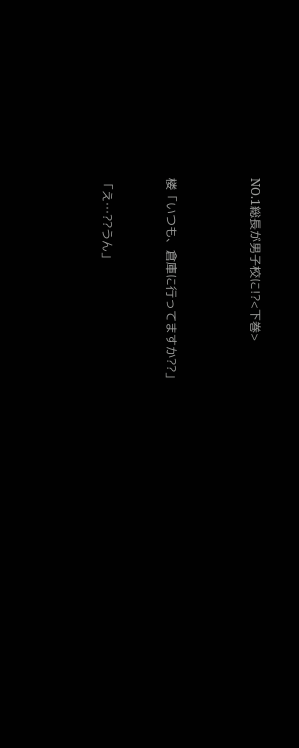NO.1総長が男子校に!?<下巻>



楼「いつも、倉庫に行ってますか??」


「え…??うん」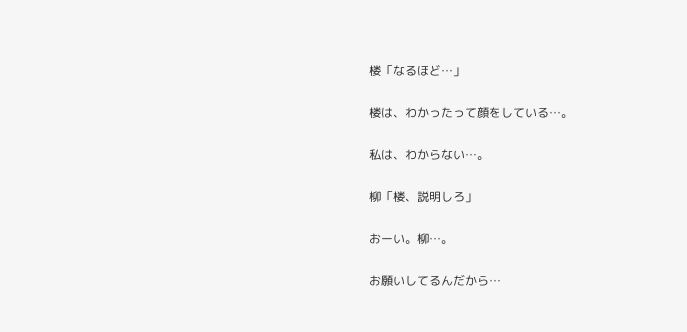楼「なるほど…」


楼は、わかったって顔をしている…。


私は、わからない…。


柳「楼、説明しろ」


おーい。柳…。


お願いしてるんだから…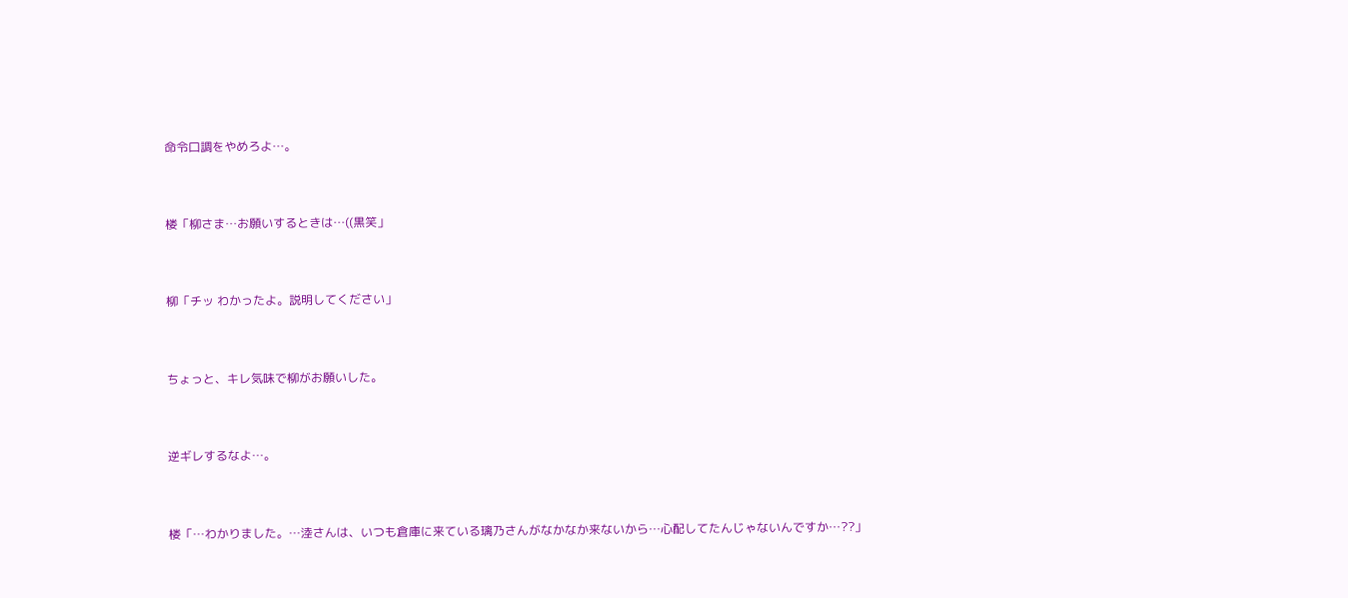命令口調をやめろよ…。


楼「柳さま…お願いするときは…((黒笑」


柳「チッ わかったよ。説明してください」


ちょっと、キレ気味で柳がお願いした。


逆ギレするなよ…。


楼「…わかりました。…淕さんは、いつも倉庫に来ている璃乃さんがなかなか来ないから…心配してたんじゃないんですか…??」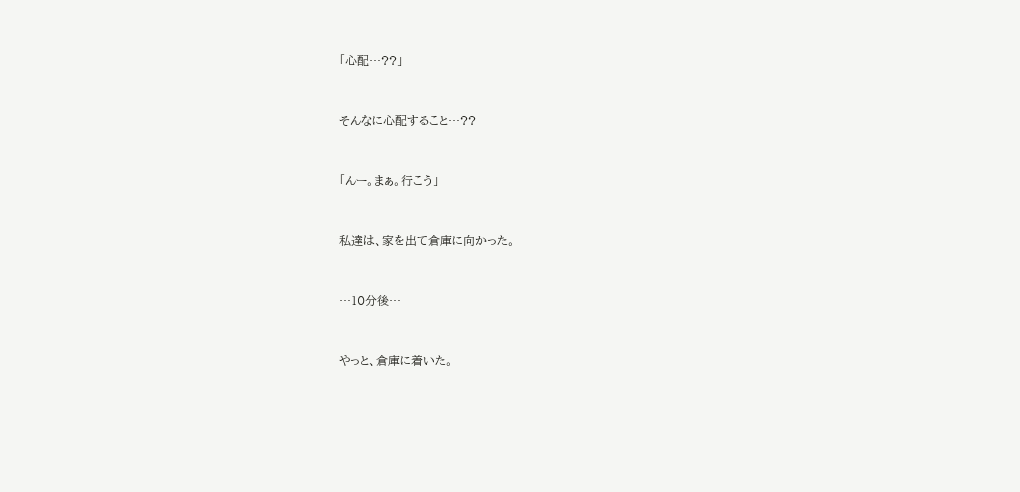「心配…??」


そんなに心配すること…??


「んー。まぁ。行こう」


私達は、家を出て倉庫に向かった。


…10分後…


やっと、倉庫に着いた。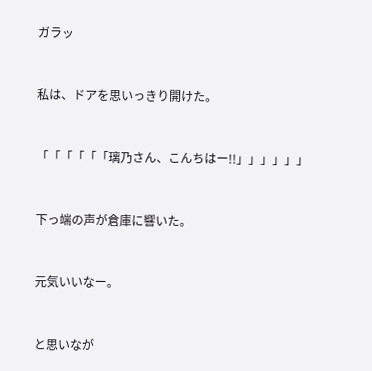ガラッ


私は、ドアを思いっきり開けた。


「「「「「「璃乃さん、こんちはー!!」」」」」」


下っ端の声が倉庫に響いた。


元気いいなー。


と思いなが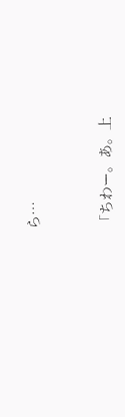ら…


「ちわー。あ。上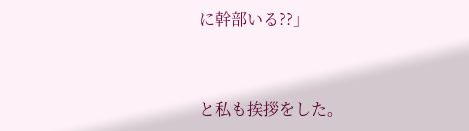に幹部いる??」


と私も挨拶をした。